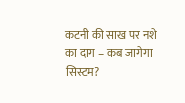कटनी की साख पर नशे का दाग – कब जागेगा सिस्टम?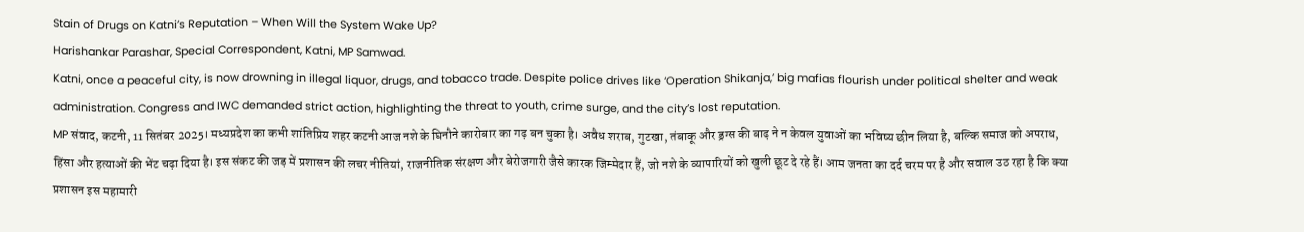Stain of Drugs on Katni’s Reputation – When Will the System Wake Up?
Harishankar Parashar, Special Correspondent, Katni, MP Samwad.
Katni, once a peaceful city, is now drowning in illegal liquor, drugs, and tobacco trade. Despite police drives like ‘Operation Shikanja,’ big mafias flourish under political shelter and weak administration. Congress and IWC demanded strict action, highlighting the threat to youth, crime surge, and the city’s lost reputation.
MP संवाद, कटनी, 11 सितंबर 2025। मध्यप्रदेश का कभी शांतिप्रिय शहर कटनी आज नशे के घिनौने कारोबार का गढ़ बन चुका है। अवैध शराब, गुटखा, तंबाकू और ड्रग्स की बाढ़ ने न केवल युवाओं का भविष्य छीन लिया है, बल्कि समाज को अपराध, हिंसा और हत्याओं की भेंट चढ़ा दिया है। इस संकट की जड़ में प्रशासन की लचर नीतियां, राजनीतिक संरक्षण और बेरोजगारी जैसे कारक जिम्मेदार हैं, जो नशे के व्यापारियों को खुली छूट दे रहे हैं। आम जनता का दर्द चरम पर है और सवाल उठ रहा है कि क्या प्रशासन इस महामारी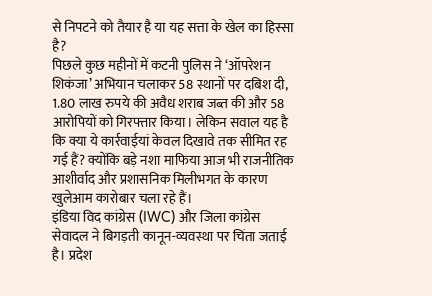से निपटने को तैयार है या यह सत्ता के खेल का हिस्सा है?
पिछले कुछ महीनों में कटनी पुलिस ने ‘ऑपरेशन शिकंजा’ अभियान चलाकर 58 स्थानों पर दबिश दी, 1.80 लाख रुपये की अवैध शराब जब्त की और 58 आरोपियों को गिरफ्तार किया। लेकिन सवाल यह है कि क्या ये कार्रवाईयां केवल दिखावे तक सीमित रह गई हैं? क्योंकि बड़े नशा माफिया आज भी राजनीतिक आशीर्वाद और प्रशासनिक मिलीभगत के कारण खुलेआम कारोबार चला रहे हैं।
इंडिया विद कांग्रेस (IWC) और जिला कांग्रेस सेवादल ने बिगड़ती कानून-व्यवस्था पर चिंता जताई है। प्रदेश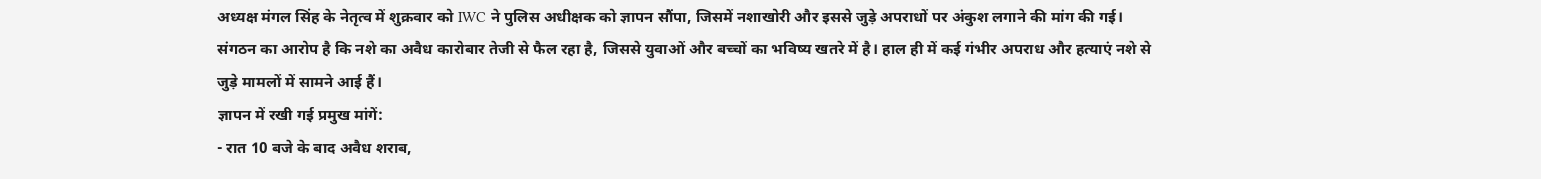अध्यक्ष मंगल सिंह के नेतृत्व में शुक्रवार को IWC ने पुलिस अधीक्षक को ज्ञापन सौंपा, जिसमें नशाखोरी और इससे जुड़े अपराधों पर अंकुश लगाने की मांग की गई। संगठन का आरोप है कि नशे का अवैध कारोबार तेजी से फैल रहा है, जिससे युवाओं और बच्चों का भविष्य खतरे में है। हाल ही में कई गंभीर अपराध और हत्याएं नशे से जुड़े मामलों में सामने आई हैं।
ज्ञापन में रखी गई प्रमुख मांगें:
- रात 10 बजे के बाद अवैध शराब,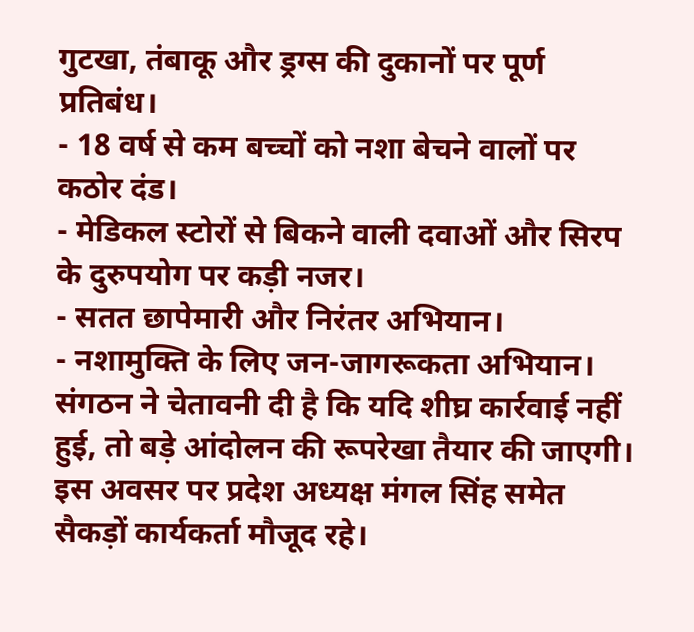गुटखा, तंबाकू और ड्रग्स की दुकानों पर पूर्ण प्रतिबंध।
- 18 वर्ष से कम बच्चों को नशा बेचने वालों पर कठोर दंड।
- मेडिकल स्टोरों से बिकने वाली दवाओं और सिरप के दुरुपयोग पर कड़ी नजर।
- सतत छापेमारी और निरंतर अभियान।
- नशामुक्ति के लिए जन-जागरूकता अभियान।
संगठन ने चेतावनी दी है कि यदि शीघ्र कार्रवाई नहीं हुई, तो बड़े आंदोलन की रूपरेखा तैयार की जाएगी। इस अवसर पर प्रदेश अध्यक्ष मंगल सिंह समेत सैकड़ों कार्यकर्ता मौजूद रहे।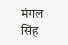मंगल सिंह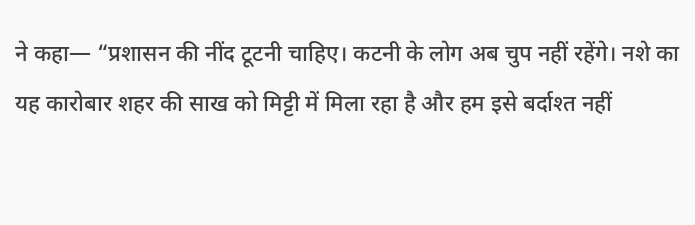ने कहा— “प्रशासन की नींद टूटनी चाहिए। कटनी के लोग अब चुप नहीं रहेंगे। नशे का यह कारोबार शहर की साख को मिट्टी में मिला रहा है और हम इसे बर्दाश्त नहीं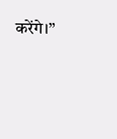करेंगे।”